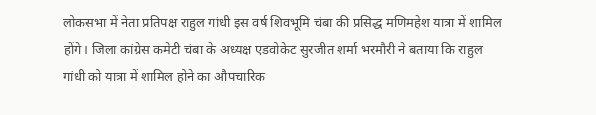लोकसभा में नेता प्रतिपक्ष राहुल गांधी इस वर्ष शिवभूमि चंबा की प्रसिद्ध मणिमहेश यात्रा में शामिल होंगे। जिला कांग्रेस कमेटी चंबा के अध्यक्ष एडवोकेट सुरजीत शर्मा भरमौरी ने बताया कि राहुल गांधी को यात्रा में शामिल होने का औपचारिक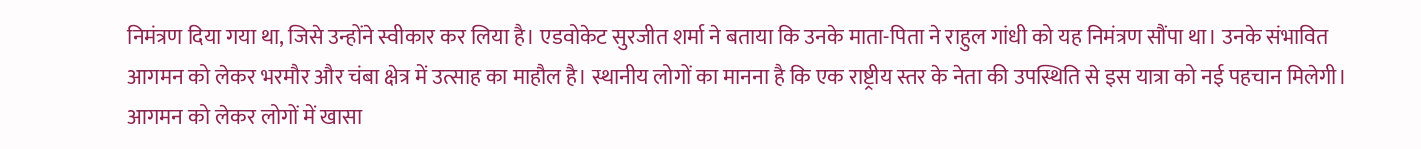निमंत्रण दिया गया था, जिसे उन्होंने स्वीकार कर लिया है। एडवोकेट सुरजीत शर्मा ने बताया कि उनके माता-पिता ने राहुल गांधी को यह निमंत्रण सौंपा था। उनके संभावित आगमन को लेकर भरमौर और चंबा क्षेत्र में उत्साह का माहौल है। स्थानीय लोगों का मानना है कि एक राष्ट्रीय स्तर के नेता की उपस्थिति से इस यात्रा को नई पहचान मिलेगी। आगमन को लेकर लोगों में खासा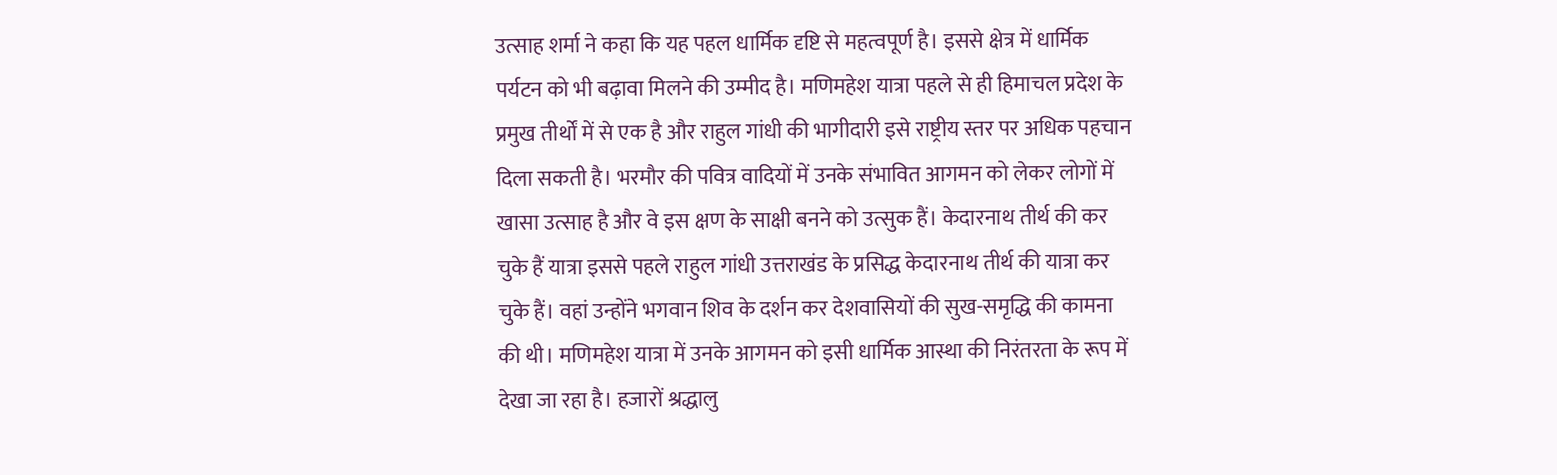उत्साह शर्मा ने कहा कि यह पहल धार्मिक दृष्टि से महत्वपूर्ण है। इससे क्षेत्र में धार्मिक पर्यटन को भी बढ़ावा मिलने की उम्मीद है। मणिमहेश यात्रा पहले से ही हिमाचल प्रदेश के प्रमुख तीर्थों में से एक है और राहुल गांधी की भागीदारी इसे राष्ट्रीय स्तर पर अधिक पहचान दिला सकती है। भरमौर की पवित्र वादियों में उनके संभावित आगमन को लेकर लोगों में खासा उत्साह है और वे इस क्षण के साक्षी बनने को उत्सुक हैं। केदारनाथ तीर्थ की कर चुके हैं यात्रा इससे पहले राहुल गांधी उत्तराखंड के प्रसिद्ध केदारनाथ तीर्थ की यात्रा कर चुके हैं। वहां उन्होंने भगवान शिव के दर्शन कर देशवासियों की सुख-समृद्धि की कामना की थी। मणिमहेश यात्रा में उनके आगमन को इसी धार्मिक आस्था की निरंतरता के रूप में देखा जा रहा है। हजारों श्रद्धालु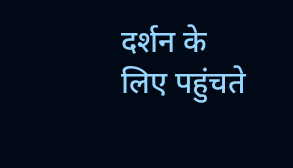दर्शन के लिए पहुंचते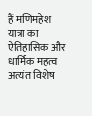हैं मणिमहेश यात्रा का ऐतिहासिक और धार्मिक महत्व अत्यंत विशेष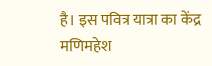है। इस पवित्र यात्रा का केंद्र मणिमहेश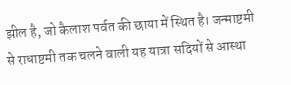झील है, जो कैलाश पर्वत की छाया में स्थित है। जन्माष्टमी से राधाष्टमी तक चलने वाली यह यात्रा सदियों से आस्था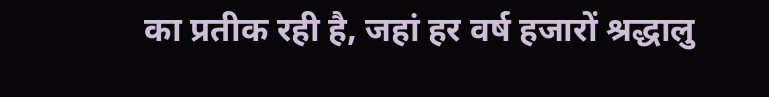का प्रतीक रही है, जहां हर वर्ष हजारों श्रद्धालु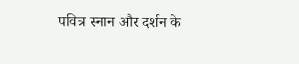पवित्र स्नान और दर्शन के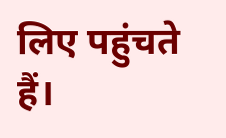लिए पहुंचते हैं।